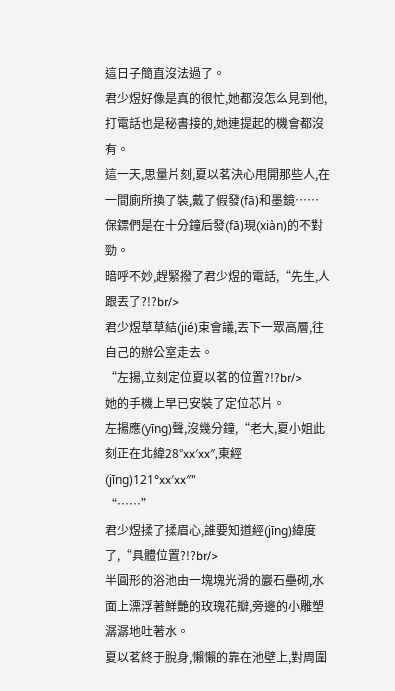這日子簡直沒法過了。
君少煜好像是真的很忙,她都沒怎么見到他,打電話也是秘書接的,她連提起的機會都沒有。
這一天,思量片刻,夏以茗決心甩開那些人,在一間廁所換了裝,戴了假發(fā)和墨鏡……
保鏢們是在十分鐘后發(fā)現(xiàn)的不對勁。
暗呼不妙,趕緊撥了君少煜的電話,“先生,人跟丟了?!?br/>
君少煜草草結(jié)束會議,丟下一眾高層,往自己的辦公室走去。
“左揚,立刻定位夏以茗的位置?!?br/>
她的手機上早已安裝了定位芯片。
左揚應(yīng)聲,沒幾分鐘,“老大,夏小姐此刻正在北緯28°xx′xx″,東經(jīng)121°xx′xx″”
“……”
君少煜揉了揉眉心,誰要知道經(jīng)緯度了,“具體位置?!?br/>
半圓形的浴池由一塊塊光滑的巖石壘砌,水面上漂浮著鮮艷的玫瑰花瓣,旁邊的小雕塑潺潺地吐著水。
夏以茗終于脫身,懶懶的靠在池壁上,對周圍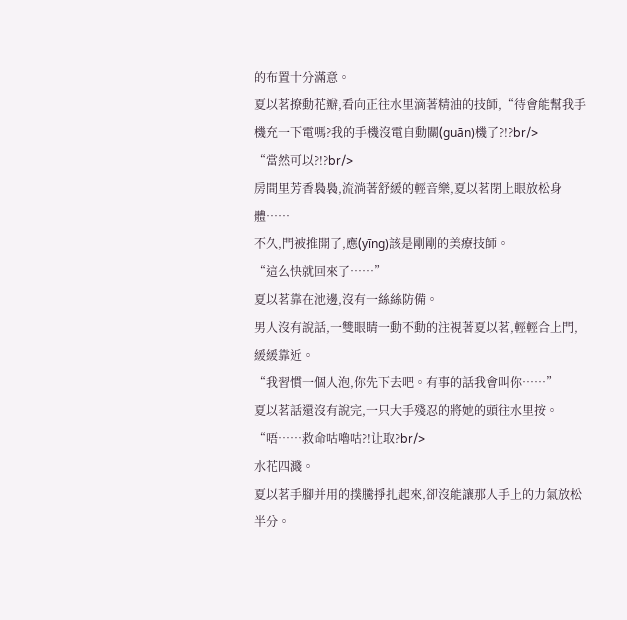的布置十分滿意。
夏以茗撩動花瓣,看向正往水里滴著精油的技師,“待會能幫我手機充一下電嗎?我的手機沒電自動關(guān)機了?!?br/>
“當然可以?!?br/>
房間里芳香裊裊,流淌著舒緩的輕音樂,夏以茗閉上眼放松身體……
不久,門被推開了,應(yīng)該是剛剛的美療技師。
“這么快就回來了……”
夏以茗靠在池邊,沒有一絲絲防備。
男人沒有說話,一雙眼睛一動不動的注視著夏以茗,輕輕合上門,緩緩靠近。
“我習慣一個人泡,你先下去吧。有事的話我會叫你……”
夏以茗話還沒有說完,一只大手殘忍的將她的頭往水里按。
“唔……救命咕嚕咕?!让取?br/>
水花四濺。
夏以茗手腳并用的撲騰掙扎起來,卻沒能讓那人手上的力氣放松半分。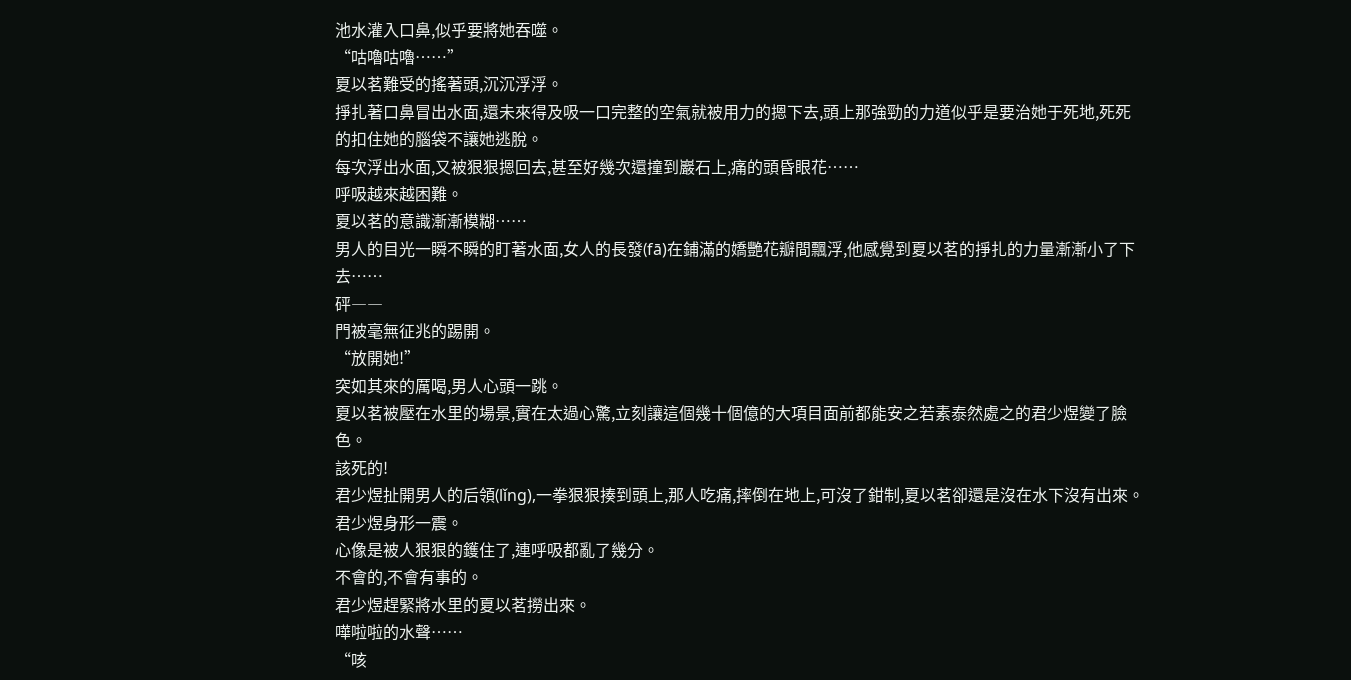池水灌入口鼻,似乎要將她吞噬。
“咕嚕咕嚕……”
夏以茗難受的搖著頭,沉沉浮浮。
掙扎著口鼻冒出水面,還未來得及吸一口完整的空氣就被用力的摁下去,頭上那強勁的力道似乎是要治她于死地,死死的扣住她的腦袋不讓她逃脫。
每次浮出水面,又被狠狠摁回去,甚至好幾次還撞到巖石上,痛的頭昏眼花……
呼吸越來越困難。
夏以茗的意識漸漸模糊……
男人的目光一瞬不瞬的盯著水面,女人的長發(fā)在鋪滿的嬌艷花瓣間飄浮,他感覺到夏以茗的掙扎的力量漸漸小了下去……
砰――
門被毫無征兆的踢開。
“放開她!”
突如其來的厲喝,男人心頭一跳。
夏以茗被壓在水里的場景,實在太過心驚,立刻讓這個幾十個億的大項目面前都能安之若素泰然處之的君少煜變了臉色。
該死的!
君少煜扯開男人的后領(lǐng),一拳狠狠揍到頭上,那人吃痛,摔倒在地上,可沒了鉗制,夏以茗卻還是沒在水下沒有出來。
君少煜身形一震。
心像是被人狠狠的鑊住了,連呼吸都亂了幾分。
不會的,不會有事的。
君少煜趕緊將水里的夏以茗撈出來。
嘩啦啦的水聲……
“咳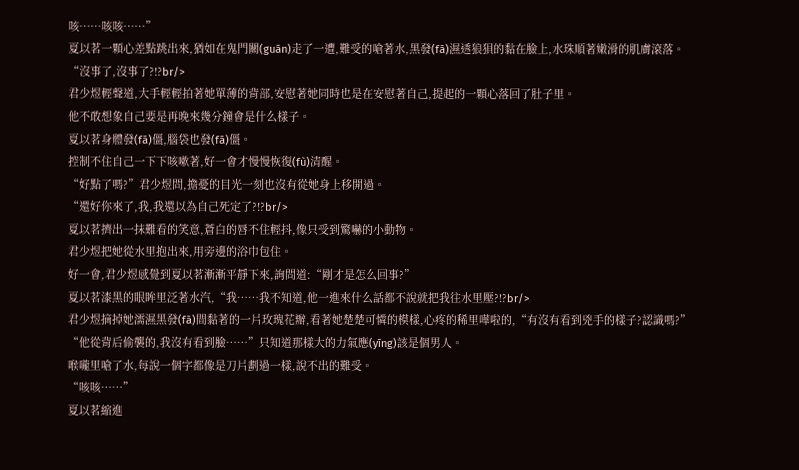咳……咳咳……”
夏以茗一顆心差點跳出來,猶如在鬼門關(guān)走了一遭,難受的嗆著水,黑發(fā)濕透狼狽的黏在臉上,水珠順著嫩滑的肌膚滾落。
“沒事了,沒事了?!?br/>
君少煜輕聲道,大手輕輕拍著她單薄的背部,安慰著她同時也是在安慰著自己,提起的一顆心落回了肚子里。
他不敢想象自己要是再晚來幾分鐘會是什么樣子。
夏以茗身體發(fā)僵,腦袋也發(fā)僵。
控制不住自己一下下咳嗽著,好一會才慢慢恢復(fù)清醒。
“好點了嗎?”君少煜問,擔憂的目光一刻也沒有從她身上移開過。
“還好你來了,我,我還以為自己死定了?!?br/>
夏以茗擠出一抹難看的笑意,蒼白的唇不住輕抖,像只受到驚嚇的小動物。
君少煜把她從水里抱出來,用旁邊的浴巾包住。
好一會,君少煜感覺到夏以茗漸漸平靜下來,詢問道:“剛才是怎么回事?”
夏以茗漆黑的眼眸里泛著水汽,“我……我不知道,他一進來什么話都不說就把我往水里壓?!?br/>
君少煜摘掉她濡濕黑發(fā)間黏著的一片玫瑰花瓣,看著她楚楚可憐的模樣,心疼的稀里嘩啦的,“有沒有看到兇手的樣子?認識嗎?”
“他從背后偷襲的,我沒有看到臉……”只知道那樣大的力氣應(yīng)該是個男人。
喉嚨里嗆了水,每說一個字都像是刀片劃過一樣,說不出的難受。
“咳咳……”
夏以茗縮進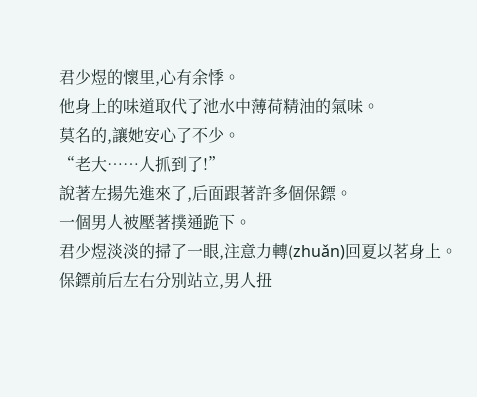君少煜的懷里,心有余悸。
他身上的味道取代了池水中薄荷精油的氣味。
莫名的,讓她安心了不少。
“老大……人抓到了!”
說著左揚先進來了,后面跟著許多個保鏢。
一個男人被壓著撲通跪下。
君少煜淡淡的掃了一眼,注意力轉(zhuǎn)回夏以茗身上。
保鏢前后左右分別站立,男人扭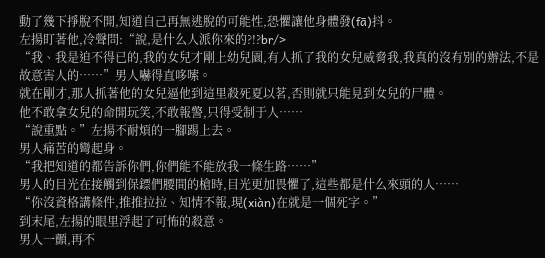動了幾下掙脫不開,知道自己再無逃脫的可能性,恐懼讓他身體發(fā)抖。
左揚盯著他,冷聲問:“說,是什么人派你來的?!?br/>
“我、我是迫不得已的,我的女兒才剛上幼兒園,有人抓了我的女兒威脅我,我真的沒有別的辦法,不是故意害人的……”男人嚇得直哆嗦。
就在剛才,那人抓著他的女兒逼他到這里殺死夏以茗,否則就只能見到女兒的尸體。
他不敢拿女兒的命開玩笑,不敢報警,只得受制于人……
“說重點。”左揚不耐煩的一腳踢上去。
男人痛苦的彎起身。
“我把知道的都告訴你們,你們能不能放我一條生路……”
男人的目光在接觸到保鏢們腰間的槍時,目光更加畏懼了,這些都是什么來頭的人……
“你沒資格講條件,推推拉拉、知情不報,現(xiàn)在就是一個死字。”
到末尾,左揚的眼里浮起了可怖的殺意。
男人一顫,再不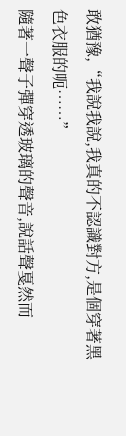敢猶豫,“我說我說,我真的不認識對方,是個穿著黑色衣服的呃……”
隨著一聲子彈穿透玻璃的聲音,說話聲戛然而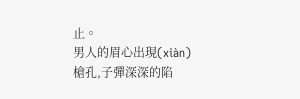止。
男人的眉心出現(xiàn)槍孔,子彈深深的陷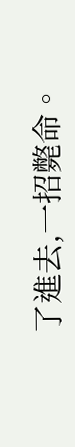了進去,一招斃命。